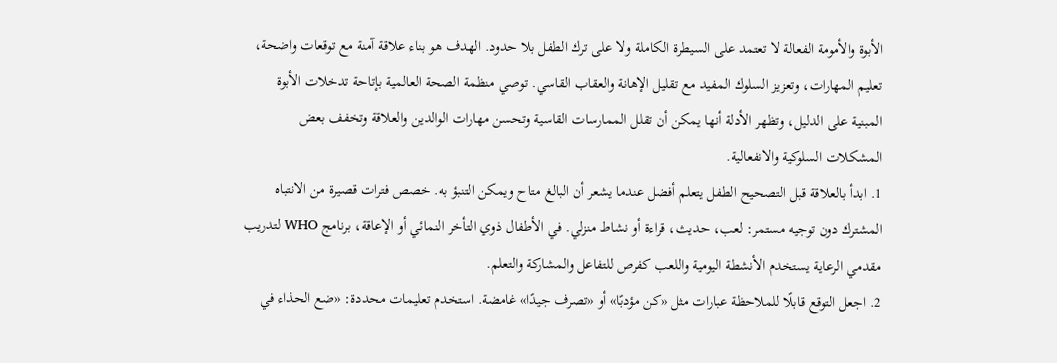الأبوة والأمومة الفعالة لا تعتمد على السيطرة الكاملة ولا على ترك الطفل بلا حدود. الهدف هو بناء علاقة آمنة مع توقعات واضحة، تعليم المهارات، وتعزيز السلوك المفيد مع تقليل الإهانة والعقاب القاسي. توصي منظمة الصحة العالمية بإتاحة تدخلات الأبوة المبنية على الدليل، وتظهر الأدلة أنها يمكن أن تقلل الممارسات القاسية وتحسن مهارات الوالدين والعلاقة وتخفف بعض المشكلات السلوكية والانفعالية.
1. ابدأ بالعلاقة قبل التصحيح الطفل يتعلم أفضل عندما يشعر أن البالغ متاح ويمكن التنبؤ به. خصص فترات قصيرة من الانتباه المشترك دون توجيه مستمر: لعب، حديث، قراءة أو نشاط منزلي. في الأطفال ذوي التأخر النمائي أو الإعاقة، برنامج WHO لتدريب مقدمي الرعاية يستخدم الأنشطة اليومية واللعب كفرص للتفاعل والمشاركة والتعلم.
2. اجعل التوقع قابلًا للملاحظة عبارات مثل «كن مؤدبًا» أو «تصرف جيدًا» غامضة. استخدم تعليمات محددة: «ضع الحذاء في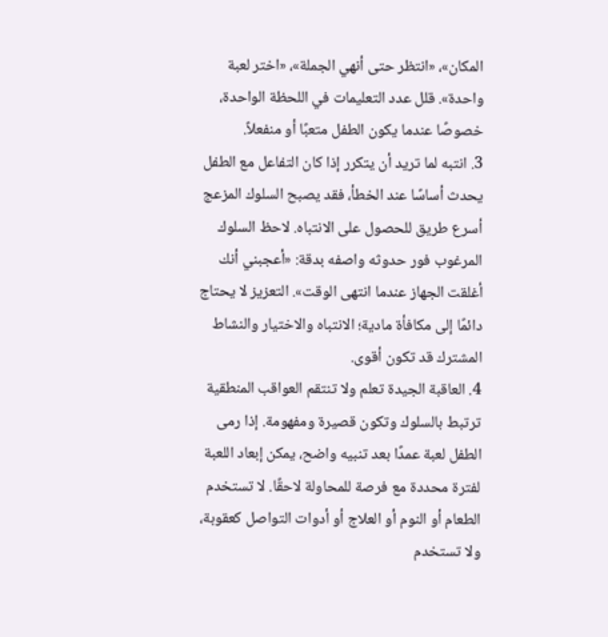المكان»، «انتظر حتى أنهي الجملة»، «اختر لعبة واحدة». قلل عدد التعليمات في اللحظة الواحدة، خصوصًا عندما يكون الطفل متعبًا أو منفعلاً.
3. انتبه لما تريد أن يتكرر إذا كان التفاعل مع الطفل يحدث أساسًا عند الخطأ، فقد يصبح السلوك المزعج أسرع طريق للحصول على الانتباه. لاحظ السلوك المرغوب فور حدوثه واصفه بدقة: «أعجبني أنك أغلقت الجهاز عندما انتهى الوقت». التعزيز لا يحتاج دائمًا إلى مكافأة مادية؛ الانتباه والاختيار والنشاط المشترك قد تكون أقوى.
4. العاقبة الجيدة تعلم ولا تنتقم العواقب المنطقية ترتبط بالسلوك وتكون قصيرة ومفهومة. إذا رمى الطفل لعبة عمدًا بعد تنبيه واضح، يمكن إبعاد اللعبة لفترة محددة مع فرصة للمحاولة لاحقًا. لا تستخدم الطعام أو النوم أو العلاج أو أدوات التواصل كعقوبة، ولا تستخدم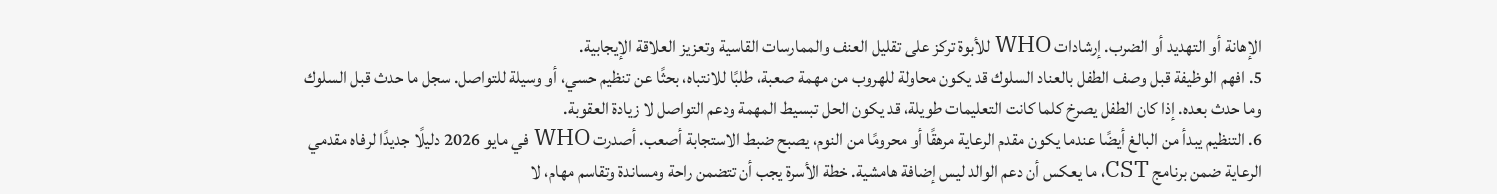الإهانة أو التهديد أو الضرب. إرشادات WHO للأبوة تركز على تقليل العنف والممارسات القاسية وتعزيز العلاقة الإيجابية.
5. افهم الوظيفة قبل وصف الطفل بالعناد السلوك قد يكون محاولة للهروب من مهمة صعبة، طلبًا للانتباه، بحثًا عن تنظيم حسي، أو وسيلة للتواصل. سجل ما حدث قبل السلوك وما حدث بعده. إذا كان الطفل يصرخ كلما كانت التعليمات طويلة، قد يكون الحل تبسيط المهمة ودعم التواصل لا زيادة العقوبة.
6. التنظيم يبدأ من البالغ أيضًا عندما يكون مقدم الرعاية مرهقًا أو محرومًا من النوم، يصبح ضبط الاستجابة أصعب. أصدرت WHO في مايو 2026 دليلًا جديدًا لرفاه مقدمي الرعاية ضمن برنامج CST، ما يعكس أن دعم الوالد ليس إضافة هامشية. خطة الأسرة يجب أن تتضمن راحة ومساندة وتقاسم مهام، لا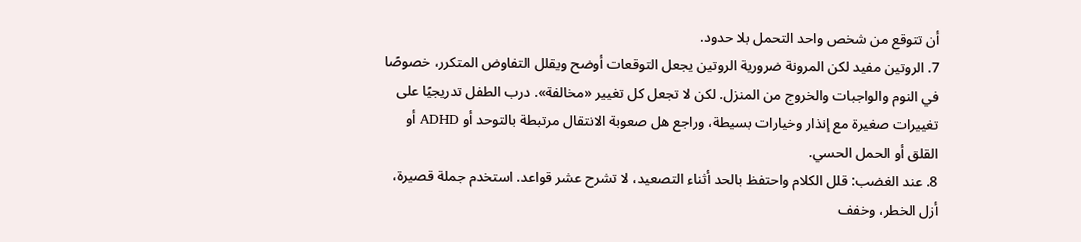أن تتوقع من شخص واحد التحمل بلا حدود.
7. الروتين مفيد لكن المرونة ضرورية الروتين يجعل التوقعات أوضح ويقلل التفاوض المتكرر، خصوصًا في النوم والواجبات والخروج من المنزل. لكن لا تجعل كل تغيير «مخالفة». درب الطفل تدريجيًا على تغييرات صغيرة مع إنذار وخيارات بسيطة، وراجع هل صعوبة الانتقال مرتبطة بالتوحد أو ADHD أو القلق أو الحمل الحسي.
8. عند الغضب: قلل الكلام واحتفظ بالحد أثناء التصعيد، لا تشرح عشر قواعد. استخدم جملة قصيرة، أزل الخطر، وخفف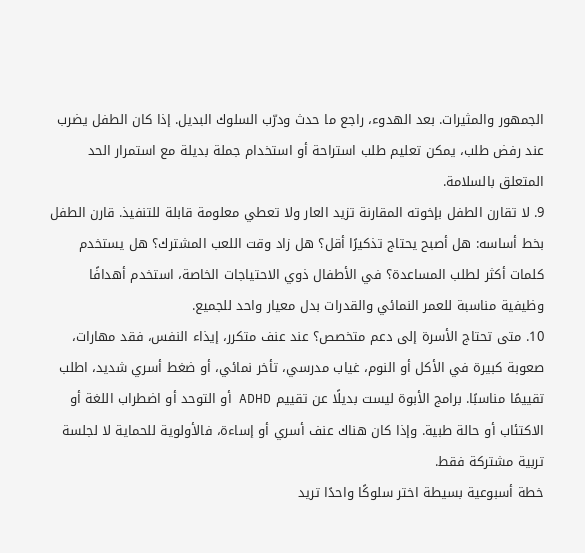الجمهور والمثيرات. بعد الهدوء، راجع ما حدث ودرّب السلوك البديل. إذا كان الطفل يضرب عند رفض طلب، يمكن تعليم طلب استراحة أو استخدام جملة بديلة مع استمرار الحد المتعلق بالسلامة.
9. لا تقارن الطفل بإخوته المقارنة تزيد العار ولا تعطي معلومة قابلة للتنفيذ. قارن الطفل بخط أساسه: هل أصبح يحتاج تذكيرًا أقل؟ هل زاد وقت اللعب المشترك؟ هل يستخدم كلمات أكثر لطلب المساعدة؟ في الأطفال ذوي الاحتياجات الخاصة، استخدم أهدافًا وظيفية مناسبة للعمر النمائي والقدرات بدل معيار واحد للجميع.
10. متى تحتاج الأسرة إلى دعم متخصص؟ عند عنف متكرر، إيذاء النفس، فقد مهارات، صعوبة كبيرة في الأكل أو النوم، غياب مدرسي، تأخر نمائي، أو ضغط أسري شديد، اطلب تقييمًا مناسبًا. برامج الأبوة ليست بديلًا عن تقييم ADHD أو التوحد أو اضطراب اللغة أو الاكتئاب أو حالة طبية. وإذا كان هناك عنف أسري أو إساءة، فالأولوية للحماية لا لجلسة تربية مشتركة فقط.
خطة أسبوعية بسيطة اختر سلوكًا واحدًا تريد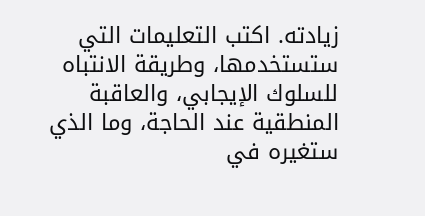زيادته. اكتب التعليمات التي ستستخدمها، وطريقة الانتباه للسلوك الإيجابي، والعاقبة المنطقية عند الحاجة، وما الذي ستغيره في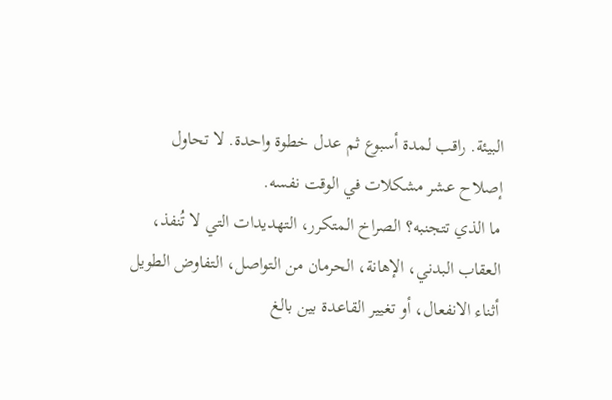البيئة. راقب لمدة أسبوع ثم عدل خطوة واحدة. لا تحاول إصلاح عشر مشكلات في الوقت نفسه.
ما الذي تتجنبه؟ الصراخ المتكرر، التهديدات التي لا تُنفذ، العقاب البدني، الإهانة، الحرمان من التواصل، التفاوض الطويل أثناء الانفعال، أو تغيير القاعدة بين بالغ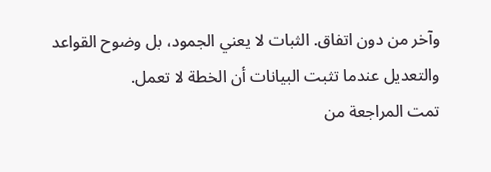وآخر من دون اتفاق. الثبات لا يعني الجمود، بل وضوح القواعد والتعديل عندما تثبت البيانات أن الخطة لا تعمل.
تمت المراجعة من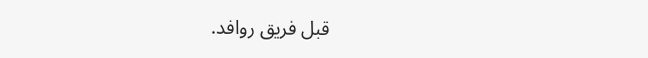قبل فريق روافد.